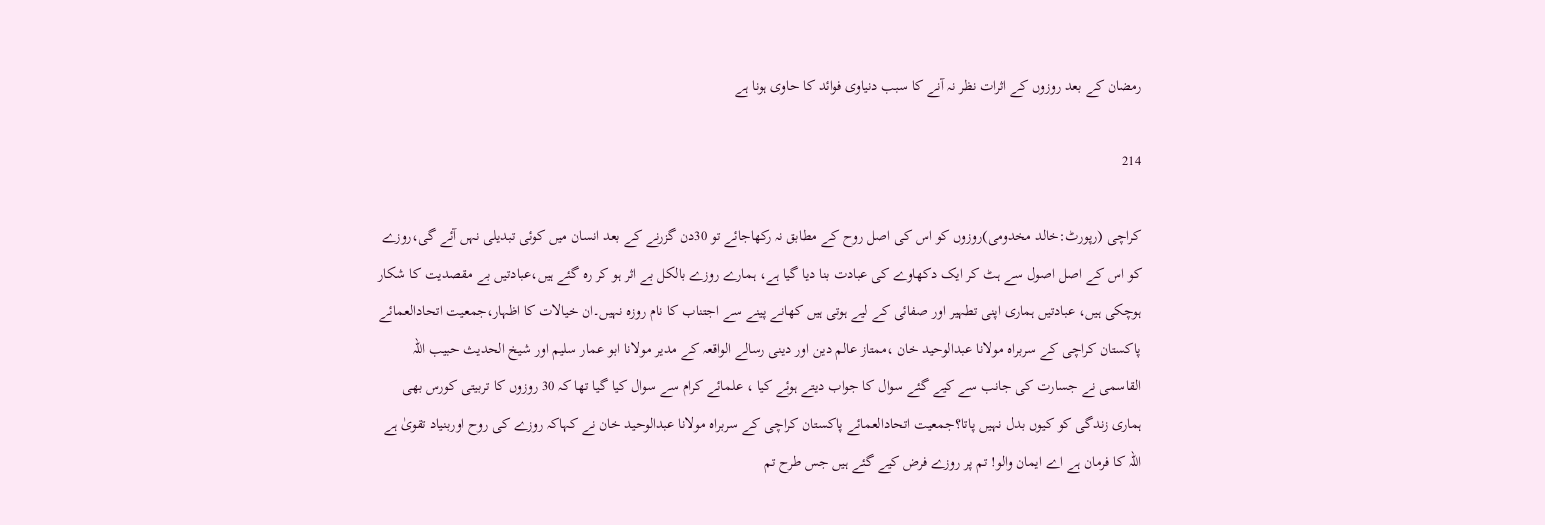رمضان کے بعد روزوں کے اثرات نظر نہ آنے کا سبب دنیاوی فوائد کا حاوی ہونا ہے

214

کراچی (رپورٹ:خالد مخدومی)روزوں کو اس کی اصل روح کے مطابق نہ رکھاجائے تو 30دن گزرنے کے بعد انسان میں کوئی تبدیلی نہں آئے گی،روزے کو اس کے اصل اصول سے ہٹ کر ایک دکھاوے کی عبادت بنا دیا گیا ہے، ہمارے روزے بالکل بے اثر ہو کر رہ گئے ہیں،عبادتیں بے مقصدیت کا شکار ہوچکی ہیں، عبادتیں ہماری اپنی تطہیر اور صفائی کے لیے ہوتی ہیں کھانے پینے سے اجتناب کا نام روزہ نہیں۔ان خیالات کا اظہار،جمعیت اتحادالعمائے پاکستان کراچی کے سربراہ مولانا عبدالوحید خان ،ممتاز عالم دین اور دینی رسالے الواقعہ کے مدیر مولانا ابو عمار سلیم اور شیخ الحدیث حبیب اللہ القاسمی نے جسارت کی جانب سے کیے گئے سوال کا جواب دیتے ہوئے کیا ، علمائے کرام سے سوال کیا گیا تھا کہ 30 روزوں کا تربیتی کورس بھی ہماری زندگی کو کیوں بدل نہیں پاتا؟جمعیت اتحادالعمائے پاکستان کراچی کے سربراہ مولانا عبدالوحید خان نے کہاکہ روزے کی روح اوربنیاد تقویٰ ہے اللہ کا فرمان ہے اے ایمان والو! تم پر روزے فرض کیے گئے ہیں جس طرح تم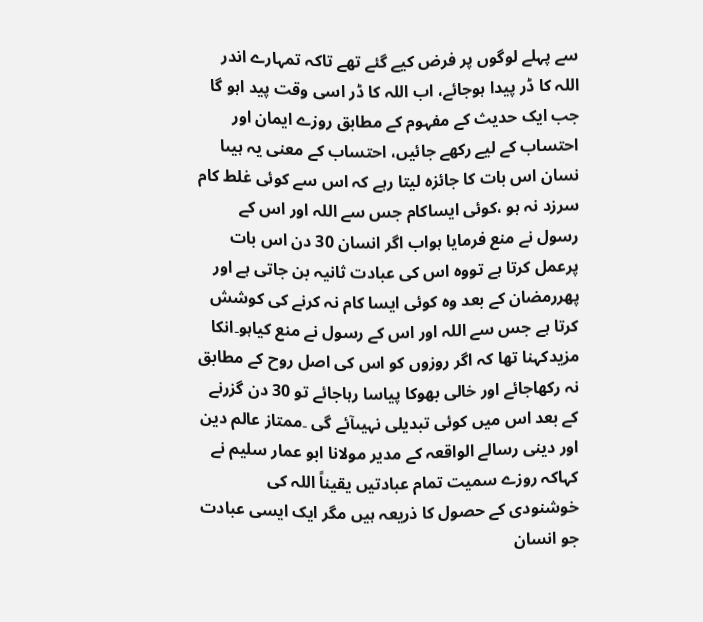سے پہلے لوگوں پر فرض کیے گئے تھے تاکہ تمہارے اندر اللہ کا ڈر پیدا ہوجائے، اب اللہ کا ڈر اسی وقت پید اہو گا جب ایک حدیث کے مفہوم کے مطابق روزے ایمان اور احتساب کے لیے رکھے جائیں، احتساب کے معنی یہ ہیںا نسان اس بات کا جائزہ لیتا رہے کہ اس سے کوئی غلط کام سرزد نہ ہو ،کوئی ایساکام جس سے اللہ اور اس کے رسول نے منع فرمایا ہواب اگر انسان 30 دن اس بات پرعمل کرتا ہے تووہ اس کی عبادت ثانیہ بن جاتی ہے اور پھررمضان کے بعد وہ کوئی ایسا کام نہ کرنے کی کوشش کرتا ہے جس سے اللہ اور اس کے رسول نے منع کیاہو۔انکا مزیدکہنا تھا کہ اگر روزوں کو اس کی اصل روح کے مطابق نہ رکھاجائے اور خالی بھوکا پیاسا رہاجائے تو 30 دن گزرنے کے بعد اس میں کوئی تبدیلی نہیںآئے گی ۔ممتاز عالم دین اور دینی رسالے الواقعہ کے مدیر مولانا ابو عمار سلیم نے کہاکہ روزے سمیت تمام عبادتیں یقیناً اللہ کی خوشنودی کے حصول کا ذریعہ ہیں مگر ایک ایسی عبادت جو انسان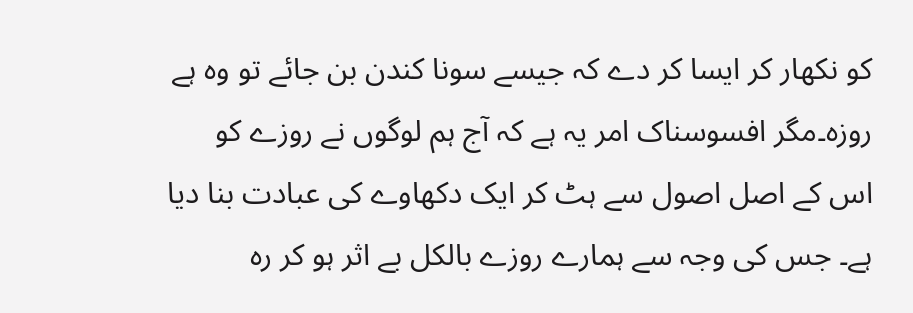کو نکھار کر ایسا کر دے کہ جیسے سونا کندن بن جائے تو وہ ہے روزہ۔مگر افسوسناک امر یہ ہے کہ آج ہم لوگوں نے روزے کو اس کے اصل اصول سے ہٹ کر ایک دکھاوے کی عبادت بنا دیا ہے۔ جس کی وجہ سے ہمارے روزے بالکل بے اثر ہو کر رہ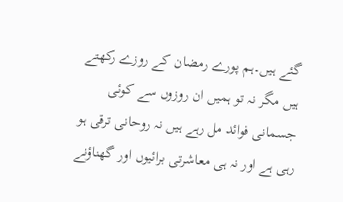گئے ہیں۔ہم پورے رمضان کے روزے رکھتے ہیں مگر نہ تو ہمیں ان روزوں سے کوئی جسمانی فوائد مل رہے ہیں نہ روحانی ترقی ہو رہی ہے اور نہ ہی معاشرتی برائیوں اور گھناؤنے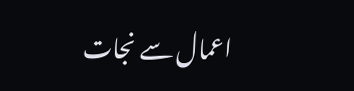اعمال سے نجات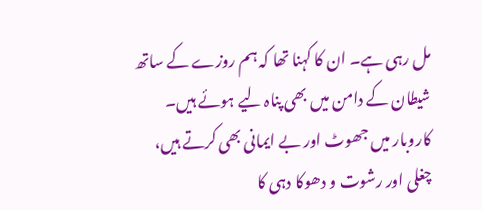مل رہی ہے۔ ان کا کہنا تھا کہ ہم روزے کے ساتھ شیطان کے دامن میں بھی پناہ لیے ہوئے ہیں۔ کاروبار میں جھوٹ اور بے ایمانی بھی کرتے ہیں، چغلی اور رشوت و دھوکا دہی کا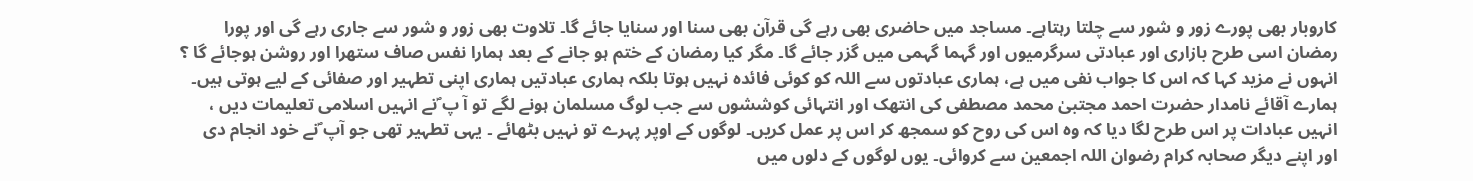کاروبار بھی پورے زور و شور سے چلتا رہتاہے۔ مساجد میں حاضری بھی رہے گی قرآن بھی سنا اور سنایا جائے گا۔ تلاوت بھی زور و شور سے جاری رہے گی اور پورا رمضان اسی طرح بازاری اور عبادتی سرگرمیوں اور گہما گہمی میں گزر جائے گا۔ مگر کیا رمضان کے ختم ہو جانے کے بعد ہمارا نفس صاف ستھرا اور روشن ہوجائے گا ؟ انہوں نے مزید کہا کہ اس کا جواب نفی میں ہے، ہماری عبادتوں سے اللہ کو کوئی فائدہ نہیں ہوتا بلکہ ہماری عبادتیں ہماری اپنی تطہیر اور صفائی کے لیے ہوتی ہیں۔ ہمارے آقائے نامدار حضرت احمد مجتبیٰ محمد مصطفی کی انتھک اور انتہائی کوششوں سے جب لوگ مسلمان ہونے لگے تو آ پ ؐنے انہیں اسلامی تعلیمات دیں ، انہیں عبادات پر اس طرح لگا دیا کہ وہ اس کی روح کو سمجھ کر اس پر عمل کریں۔ لوگوں کے اوپر پہرے تو نہیں بٹھائے ۔ یہی تطہیر تھی جو آپ ؐنے خود انجام دی اور اپنے دیگر صحابہ کرام رضوان اللہ اجمعین سے کروائی۔ یوں لوگوں کے دلوں میں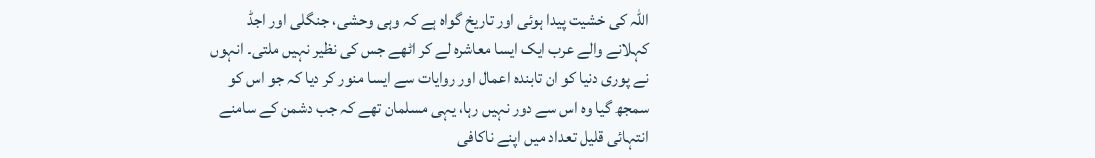اللہ کی خشیت پیدا ہوئی اور تاریخ گواہ ہے کہ وہی وحشی، جنگلی اور اجڈ کہلانے والے عرب ایک ایسا معاشرہ لے کر اٹھے جس کی نظیر نہیں ملتی۔ انہوں نے پوری دنیا کو ان تابندہ اعمال اور روایات سے ایسا منور کر دیا کہ جو اس کو سمجھ گیا وہ اس سے دور نہیں رہا، یہی مسلمان تھے کہ جب دشمن کے سامنے انتہائی قلیل تعداد میں اپنے ناکافی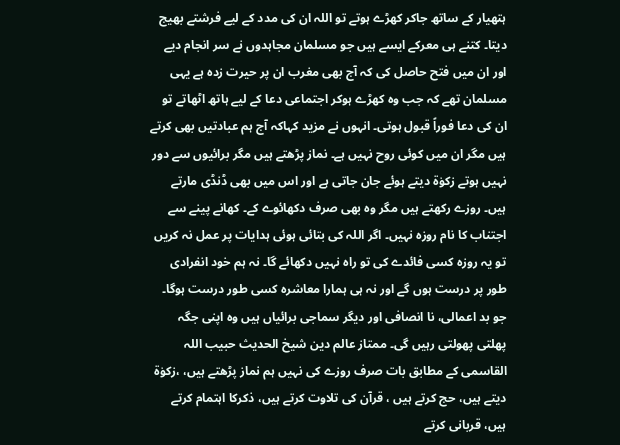ہتھیار کے ساتھ جاکر کھڑے ہوتے تو اللہ ان کی مدد کے لیے فرشتے بھیج دیتا۔ کتنے ہی معرکے ایسے ہیں جو مسلمان مجاہدوں نے سر انجام دیے اور ان میں فتح حاصل کی کہ آج بھی مغرب ان پر حیرت زدہ ہے یہی مسلمان تھے کہ جب وہ کھڑے ہوکر اجتماعی دعا کے لیے ہاتھ اٹھاتے تو ان کی دعا فوراً قبول ہوتی۔ انہوں نے مزید کہاکہ آج ہم عبادتیں بھی کرتے ہیں مگر ان میں کوئی روح نہیں ہے۔ نماز پڑھتے ہیں مگر برائیوں سے دور نہیں ہوتے زکوٰۃ دیتے ہوئے جان جاتی ہے اور اس میں بھی ڈنڈی مارتے ہیں۔ روزے رکھتے ہیں مگر وہ بھی صرف دکھائوے کے۔ کھانے پینے سے اجتناب کا نام روزہ نہیں۔ اگر اللہ کی بتائی ہوئی ہدایات پر عمل نہ کریں تو یہ روزہ کسی فائدے کی تو راہ نہیں دکھائے گا۔ نہ ہم خود انفرادی طور پر درست ہوں گے اور نہ ہی ہمارا معاشرہ کسی طور درست ہوگا۔ جو بد اعمالی، نا انصافی اور دیگر سماجی برائیاں ہیں وہ اپنی جگہ پھلتی پھولتی رہیں گی۔ ممتاز عالم دین شیخ الحدیث حبیب اللہ القاسمی کے مطابق بات صرف روزے کی نہیں ہم نماز پڑھتے ہیں، ،زکوٰۃ دیتے ہیں، حج کرتے ہیں ، قرآن کی تلاوت کرتے ہیں، ذکرکا اہتمام کرتے ہیں، قربانی کرتے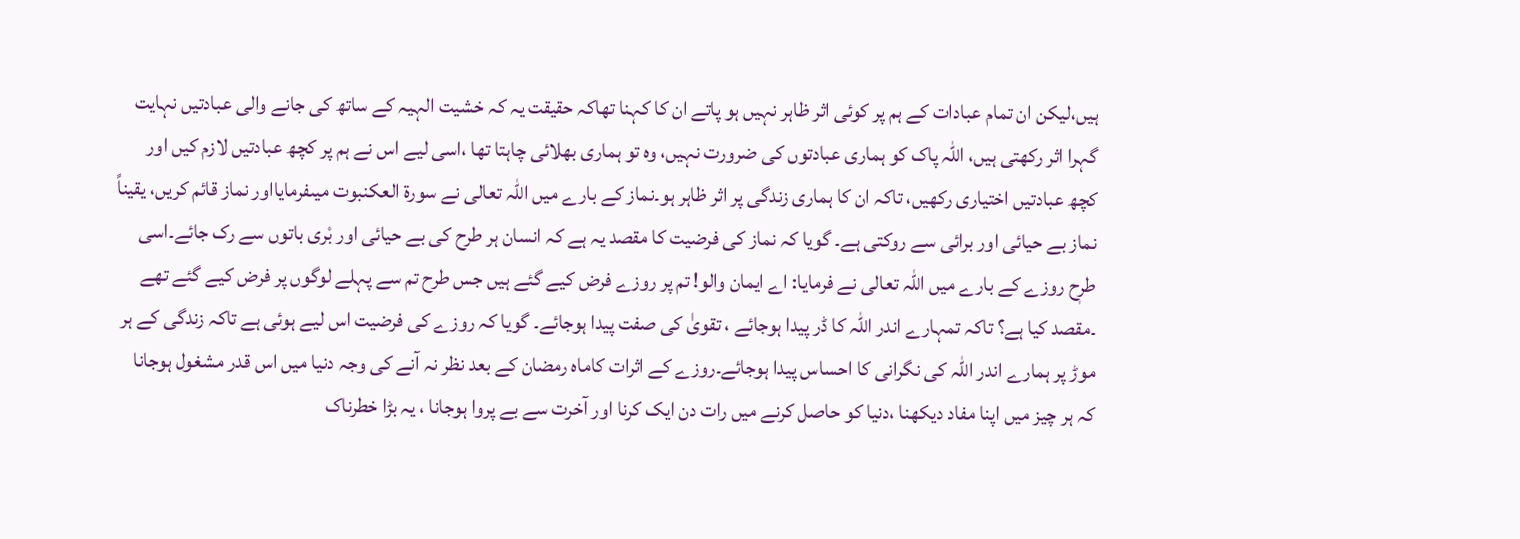ہیں،لیکن ان تمام عبادات کے ہم پر کوئی اثر ظاہر نہیں ہو پاتے ان کا کہنا تھاکہ حقیقت یہ کہ خشیت الہیہ کے ساتھ کی جانے والی عبادتیں نہایت گہرا اثر رکھتی ہیں، اللہ پاک کو ہماری عبادتوں کی ضرورت نہیں، وہ تو ہماری بھلائی چاہتا تھا ،اسی لیے اس نے ہم پر کچھ عبادتیں لازم کیں اور کچھ عبادتیں اختیاری رکھیں، تاکہ ان کا ہماری زندگی پر اثر ظاہر ہو۔نماز کے بارے میں اللہ تعالی نے سورۃ العکنبوت میںفرمایااور نماز قائم کریں، یقیناً نماز بے حیائی اور برائی سے روکتی ہے۔ گویا کہ نماز کی فرضیت کا مقصد یہ ہے کہ انسان ہر طرح کی بے حیائی اور بْری باتوں سے رک جائے۔اسی طرٖح روزے کے بارے میں اللہ تعالی نے فرمایا: اے ایمان والو! تم پر روزے فرض کیے گئے ہیں جس طرح تم سے پہلے لوگوں پر فرض کیے گئے تھے ۔مقصد کیا ہے؟ تاکہ تمہارے اندر اللہ کا ڈر پیدا ہوجائے ، تقویٰ کی صفت پیدا ہوجائے۔ گویا کہ روزے کی فرضیت اس لیے ہوئی ہے تاکہ زندگی کے ہر موڑ پر ہمارے اندر اللہ کی نگرانی کا احساس پیدا ہوجائے۔روزے کے اثرات کاماہ رمضان کے بعد نظر نہ آنے کی وجہ دنیا میں اس قدر مشغول ہوجانا کہ ہر چیز میں اپنا مفاد دیکھنا ،دنیا کو حاصل کرنے میں رات دن ایک کرنا اور آخرت سے بے پروا ہوجانا ، یہ بڑا خطرناک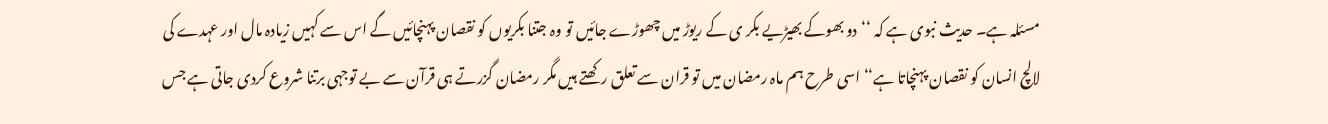مسئلہ ہے۔ حدیث نبوی ہے کہ ‘‘دو بھوکے بھیڑیے بکر ی کے ریوڑ میں چھوڑے جائیں تو وہ جتنا بکریوں کو نقصان پہنچائیں گے اس سے کہیں زیادہ مال اور عہدے کی لالچ انسان کو نقصان پہنچاتا ہے‘‘اسی طرح ہم ماہ رمضان میں تو قران سے تعلق رکھتے ہیں مگر رمضان گزرتے ہی قرآن سے بے توجہی برتنا شروع کردی جاتی ہے جس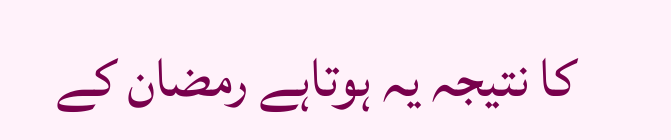کا نتیجہ یہ ہوتاہے رمضان کے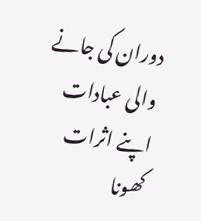دوران کی جانے والی عبادات اپنے اثرات کھونا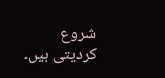شروع کردیتی ہیں۔